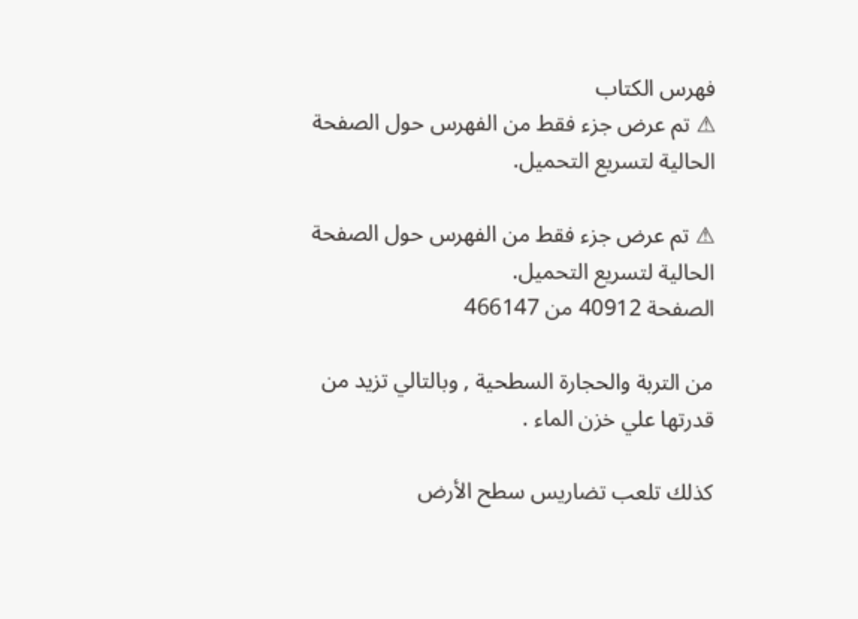فهرس الكتاب
⚠ تم عرض جزء فقط من الفهرس حول الصفحة الحالية لتسريع التحميل.

⚠ تم عرض جزء فقط من الفهرس حول الصفحة الحالية لتسريع التحميل.
الصفحة 40912 من 466147

من التربة والحجارة السطحية , وبالتالي تزيد من قدرتها علي خزن الماء .

كذلك تلعب تضاريس سطح الأرض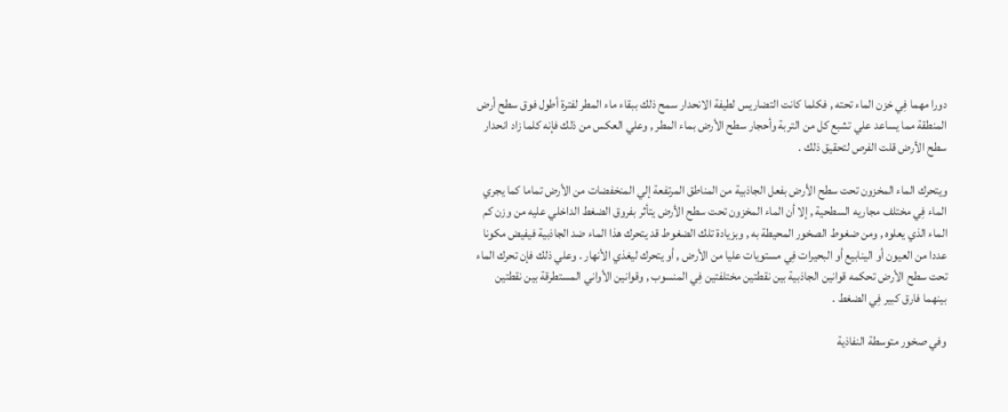دورا مهما فِي خزن الماء تحته , فكلما كانت التضاريس لطيفة الانحدار سمح ذلك ببقاء ماء المطر لفترة أطول فوق سطح أرض المنطقة مما يساعد علي تشبع كل من التربة وأحجار سطح الأرض بماء المطر , وعلي العكس من ذلك فإنه كلما زاد انحدار سطح الأرض قلت الفرص لتحقيق ذلك .

ويتحرك الماء المخزون تحت سطح الأرض بفعل الجاذبية من المناطق المرتفعة إلي المنخفضات من الأرض تماما كما يجري الماء فِي مختلف مجاريه السطحية , إلا أن الماء المخزون تحت سطح الأرض يتأثر بفروق الضغط الداخلي عليه من وزن كم الماء الذي يعلوه , ومن ضغوط الصخور المحيطة به , وبزيادة تلك الضغوط قد يتحرك هذا الماء ضد الجاذبية فيفيض مكونا عددا من العيون أو الينابيع أو البحيرات فِي مستويات عليا من الأرض , أو يتحرك ليغذي الأنهار . وعلي ذلك فإن تحرك الماء تحت سطح الأرض تحكمه قوانين الجاذبية بين نقطتين مختلفتين فِي المنسوب , وقوانين الأواني المستطرقة بين نقطتين بينهما فارق كبير فِي الضغط .

وفي صخور متوسطة النفاذية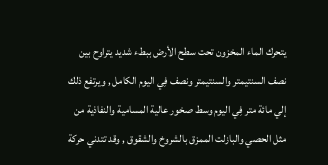يتحرك الماء المخزون تحت سطح الأرض ببطء شديد يتراوح بين نصف السنتيمتر والسنتيمتر ونصف فِي اليوم الكامل , ويرتفع ذلك إلي مائة متر فِي اليوم وسط صخور عالية المسامية والنفاذية من مثل الحصي والبازلت الممزق بالشروخ والشقوق , وقد تتدني حركة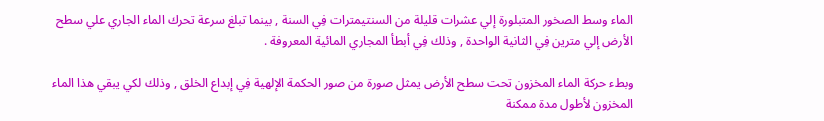الماء وسط الصخور المتبلورة إلي عشرات قليلة من السنتيمترات فِي السنة , بينما تبلغ سرعة تحرك الماء الجاري علي سطح الأرض إلي مترين فِي الثانية الواحدة , وذلك فِي أبطأ المجاري المائية المعروفة .

وبطء حركة الماء المخزون تحت سطح الأرض يمثل صورة من صور الحكمة الإلهية فِي إبداع الخلق , وذلك لكي يبقي هذا الماء المخزون لأطول مدة ممكنة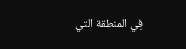فِي المنطقة التي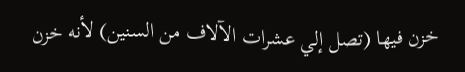خزن فيها (تصل إلي عشرات الآلاف من السنين) لأنه خزن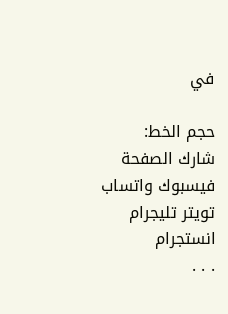في

حجم الخط:
شارك الصفحة
فيسبوك واتساب تويتر تليجرام انستجرام
. . .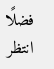فضلًا انتظر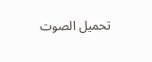تحميل الصوت